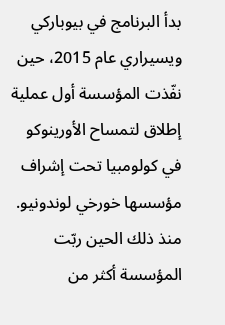بدأ البرنامج في بيوباركي ويسيراري عام 2015، حين نفّذت المؤسسة أول عملية إطلاق لتمساح الأورينوكو في كولومبيا تحت إشراف مؤسسها خورخي لوندونيو. منذ ذلك الحين ربّت المؤسسة أكثر من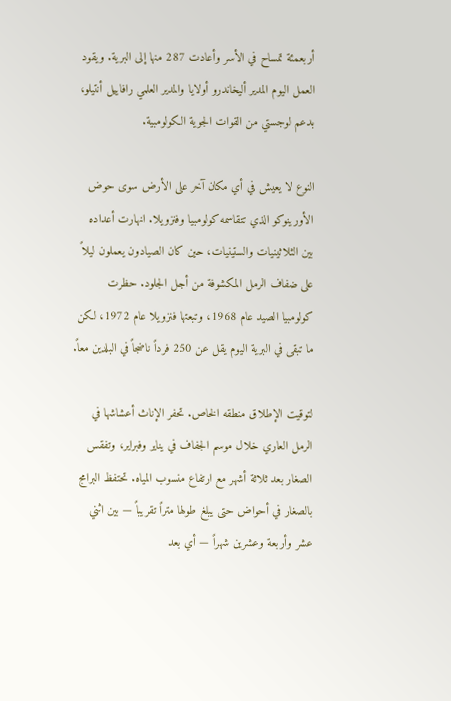أربعمئة تمساح في الأسر وأعادت 287 منها إلى البرية. ويقود العمل اليوم المدير أليخاندرو أولايا والمدير العلمي رافاييل أنتيلو، بدعم لوجستي من القوات الجوية الكولومبية.

النوع لا يعيش في أي مكان آخر على الأرض سوى حوض الأورينوكو الذي تتقاسمه كولومبيا وفنزويلا. انهارت أعداده بين الثلاثينيات والستينيات، حين كان الصيادون يعملون ليلاً على ضفاف الرمل المكشوفة من أجل الجلود. حظرت كولومبيا الصيد عام 1968، وتبعتها فنزويلا عام 1972، لكن ما تبقى في البرية اليوم يقل عن 250 فرداً ناضجاً في البلدين معاً.

لتوقيت الإطلاق منطقه الخاص. تحفر الإناث أعشاشها في الرمل العاري خلال موسم الجفاف في يناير وفبراير، وتفقس الصغار بعد ثلاثة أشهر مع ارتفاع منسوب المياه. تحتفظ البرامج بالصغار في أحواض حتى يبلغ طولها متراً تقريباً — بين اثني عشر وأربعة وعشرين شهراً — أي بعد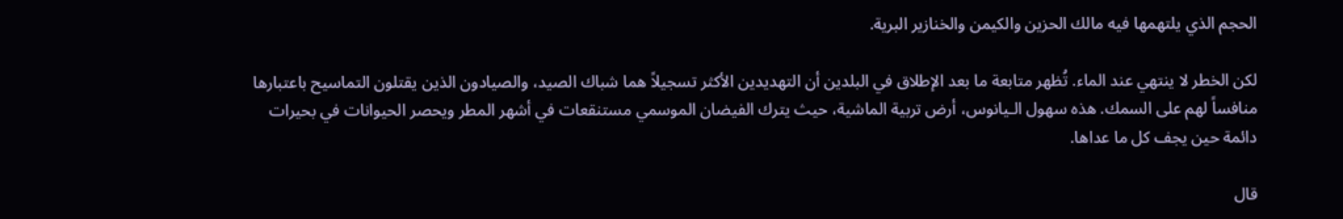الحجم الذي يلتهمها فيه مالك الحزين والكيمن والخنازير البرية.

لكن الخطر لا ينتهي عند الماء. تُظهر متابعة ما بعد الإطلاق في البلدين أن التهديدين الأكثر تسجيلاً هما شباك الصيد، والصيادون الذين يقتلون التماسيح باعتبارها منافساً لهم على السمك. هذه سهول الـيانوس، أرض تربية الماشية، حيث يترك الفيضان الموسمي مستنقعات في أشهر المطر ويحصر الحيوانات في بحيرات دائمة حين يجف كل ما عداها.

قال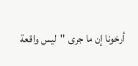أرخونا إن ما جرى "ليس واقعة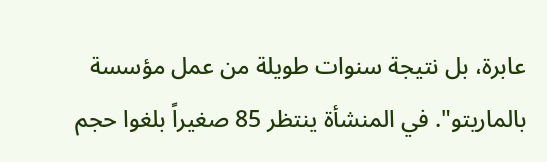عابرة، بل نتيجة سنوات طويلة من عمل مؤسسة بالماريتو". في المنشأة ينتظر 85 صغيراً بلغوا حجم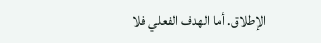الإطلاق. أما الهدف الفعلي فلا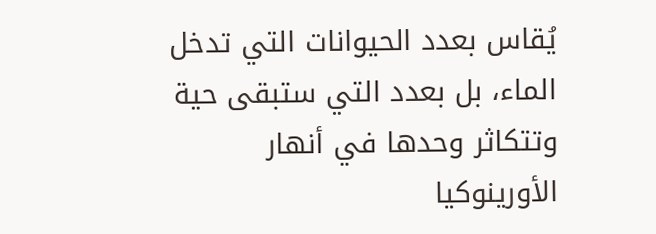يُقاس بعدد الحيوانات التي تدخل الماء، بل بعدد التي ستبقى حية وتتكاثر وحدها في أنهار الأورينوكيا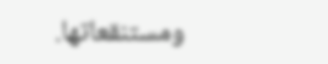ومستنقعاتها.